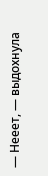— Нееет, — выдохнула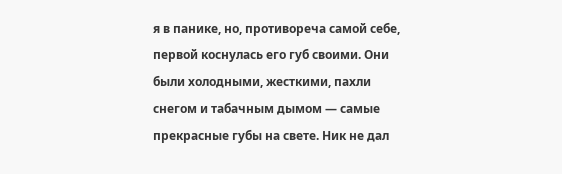я в панике, но, противореча самой себе, первой коснулась его губ своими. Они были холодными, жесткими, пахли снегом и табачным дымом — самые прекрасные губы на свете. Ник не дал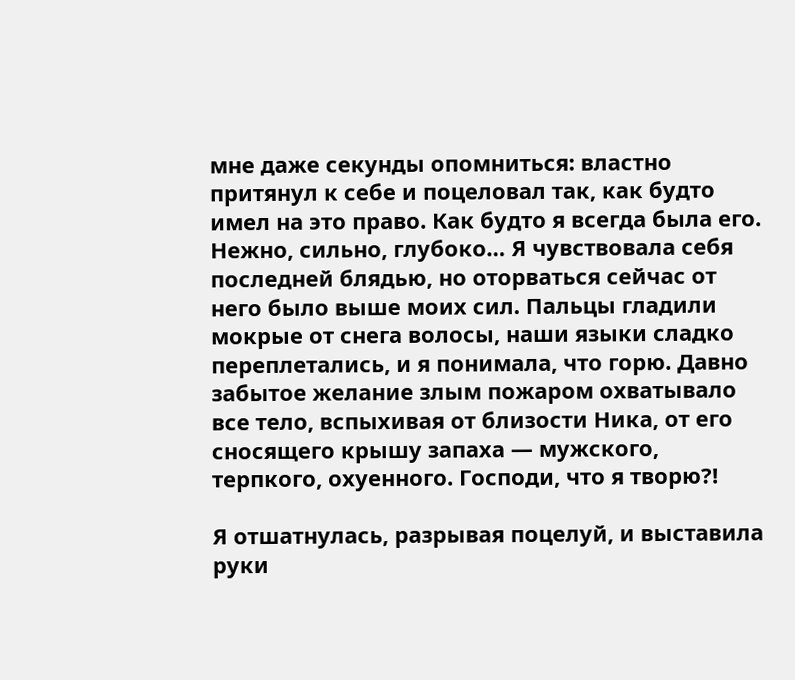мне даже секунды опомниться: властно притянул к себе и поцеловал так, как будто имел на это право. Как будто я всегда была его. Нежно, сильно, глубоко… Я чувствовала себя последней блядью, но оторваться сейчас от него было выше моих сил. Пальцы гладили мокрые от снега волосы, наши языки сладко переплетались, и я понимала, что горю. Давно забытое желание злым пожаром охватывало все тело, вспыхивая от близости Ника, от его сносящего крышу запаха — мужского, терпкого, охуенного. Господи, что я творю?!

Я отшатнулась, разрывая поцелуй, и выставила руки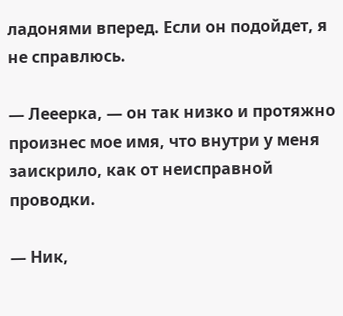ладонями вперед. Если он подойдет, я не справлюсь.

— Лееерка, — он так низко и протяжно произнес мое имя, что внутри у меня заискрило, как от неисправной проводки.

— Ник,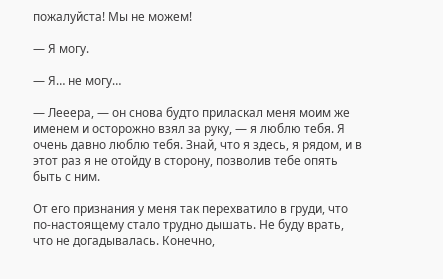пожалуйста! Мы не можем!

— Я могу.

— Я… не могу…

— Лееера, — он снова будто приласкал меня моим же именем и осторожно взял за руку, — я люблю тебя. Я очень давно люблю тебя. Знай, что я здесь, я рядом, и в этот раз я не отойду в сторону, позволив тебе опять быть с ним.

От его признания у меня так перехватило в груди, что по-настоящему стало трудно дышать. Не буду врать, что не догадывалась. Конечно,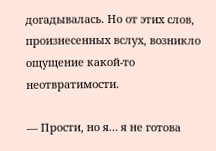догадывалась. Но от этих слов, произнесенных вслух, возникло ощущение какой-то неотвратимости.

— Прости, но я… я не готова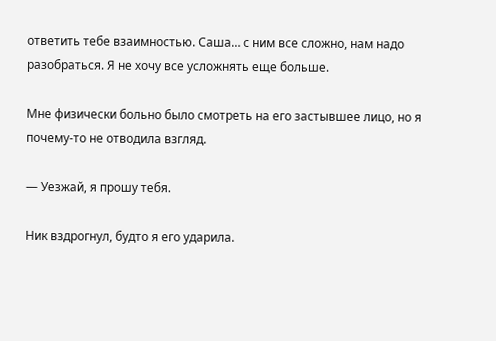ответить тебе взаимностью. Саша… с ним все сложно, нам надо разобраться. Я не хочу все усложнять еще больше.

Мне физически больно было смотреть на его застывшее лицо, но я почему-то не отводила взгляд.

— Уезжай, я прошу тебя.

Ник вздрогнул, будто я его ударила.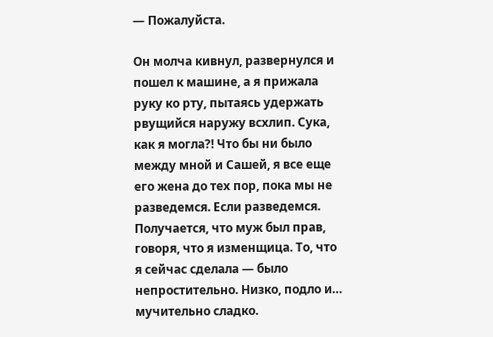— Пожалуйста.

Он молча кивнул, развернулся и пошел к машине, а я прижала руку ко рту, пытаясь удержать рвущийся наружу всхлип. Сука, как я могла?! Что бы ни было между мной и Сашей, я все еще его жена до тех пор, пока мы не разведемся. Если разведемся. Получается, что муж был прав, говоря, что я изменщица. То, что я сейчас сделала — было непростительно. Низко, подло и… мучительно сладко.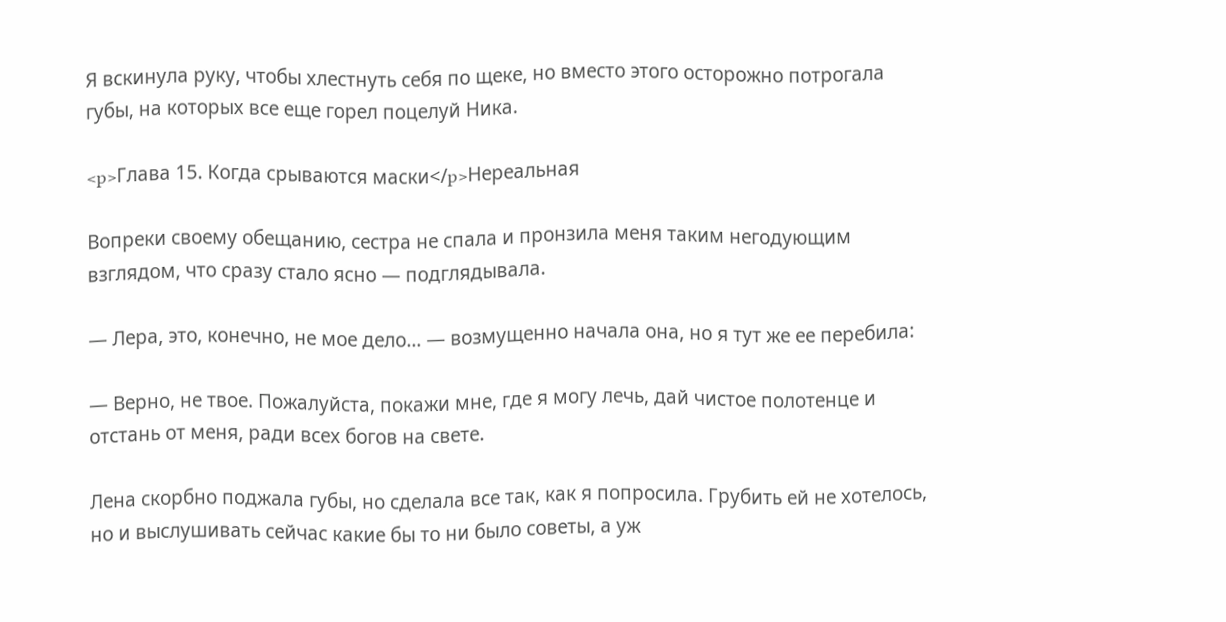Я вскинула руку, чтобы хлестнуть себя по щеке, но вместо этого осторожно потрогала губы, на которых все еще горел поцелуй Ника.

<p>Глава 15. Когда срываются маски</p>Нереальная

Вопреки своему обещанию, сестра не спала и пронзила меня таким негодующим взглядом, что сразу стало ясно — подглядывала.

— Лера, это, конечно, не мое дело… — возмущенно начала она, но я тут же ее перебила:

— Верно, не твое. Пожалуйста, покажи мне, где я могу лечь, дай чистое полотенце и отстань от меня, ради всех богов на свете.

Лена скорбно поджала губы, но сделала все так, как я попросила. Грубить ей не хотелось, но и выслушивать сейчас какие бы то ни было советы, а уж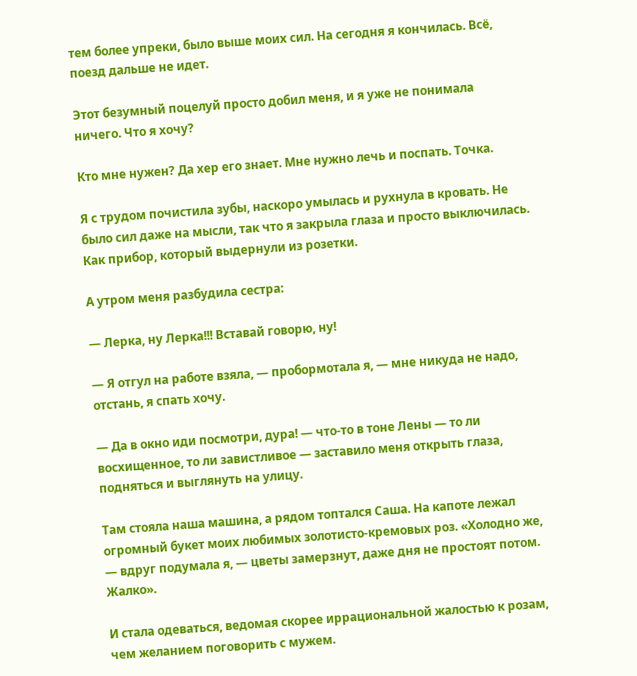тем более упреки, было выше моих сил. На сегодня я кончилась. Всё, поезд дальше не идет.

Этот безумный поцелуй просто добил меня, и я уже не понимала ничего. Что я хочу?

Кто мне нужен? Да хер его знает. Мне нужно лечь и поспать. Точка.

Я с трудом почистила зубы, наскоро умылась и рухнула в кровать. Не было сил даже на мысли, так что я закрыла глаза и просто выключилась. Как прибор, который выдернули из розетки.

А утром меня разбудила сестра:

— Лерка, ну Лерка!!! Вставай говорю, ну!

— Я отгул на работе взяла, — пробормотала я, — мне никуда не надо, отстань, я спать хочу.

— Да в окно иди посмотри, дура! — что-то в тоне Лены — то ли восхищенное, то ли завистливое — заставило меня открыть глаза, подняться и выглянуть на улицу.

Там стояла наша машина, а рядом топтался Саша. На капоте лежал огромный букет моих любимых золотисто-кремовых роз. «Холодно же, — вдруг подумала я, — цветы замерзнут, даже дня не простоят потом. Жалко».

И стала одеваться, ведомая скорее иррациональной жалостью к розам, чем желанием поговорить с мужем.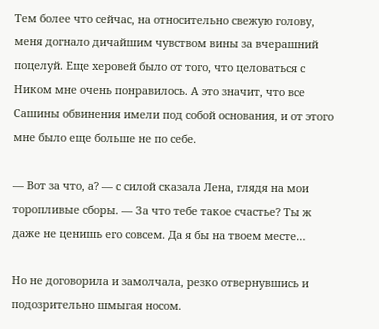Тем более что сейчас, на относительно свежую голову, меня догнало дичайшим чувством вины за вчерашний поцелуй. Еще херовей было от того, что целоваться с Ником мне очень понравилось. А это значит, что все Сашины обвинения имели под собой основания, и от этого мне было еще больше не по себе.

— Вот за что, а? — с силой сказала Лена, глядя на мои торопливые сборы. — За что тебе такое счастье? Ты ж даже не ценишь его совсем. Да я бы на твоем месте…

Но не договорила и замолчала, резко отвернувшись и подозрительно шмыгая носом.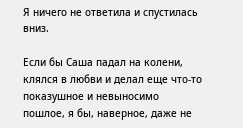Я ничего не ответила и спустилась вниз.

Если бы Саша падал на колени, клялся в любви и делал еще что-то показушное и невыносимо пошлое, я бы, наверное, даже не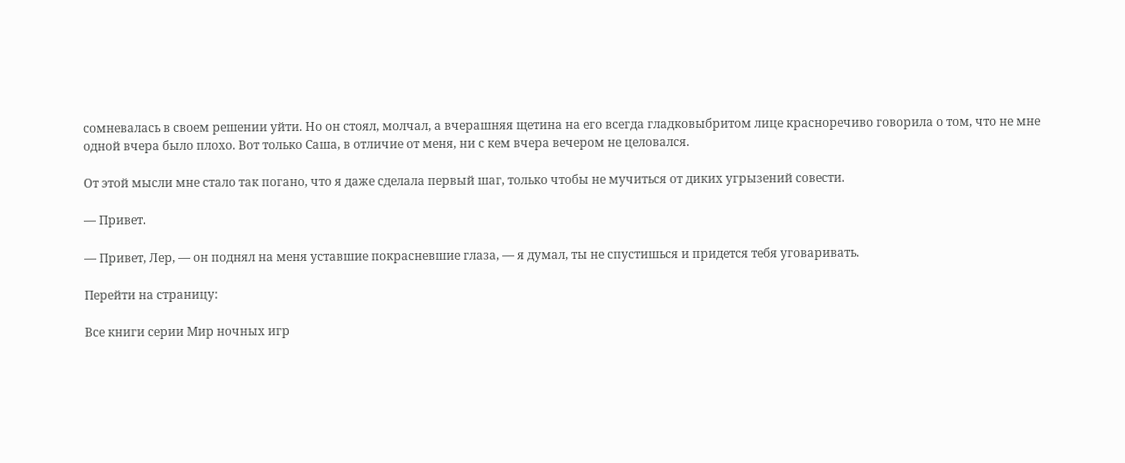сомневалась в своем решении уйти. Но он стоял, молчал, а вчерашняя щетина на его всегда гладковыбритом лице красноречиво говорила о том, что не мне одной вчера было плохо. Вот только Саша, в отличие от меня, ни с кем вчера вечером не целовался.

От этой мысли мне стало так погано, что я даже сделала первый шаг, только чтобы не мучиться от диких угрызений совести.

— Привет.

— Привет, Лер, — он поднял на меня уставшие покрасневшие глаза, — я думал, ты не спустишься и придется тебя уговаривать.

Перейти на страницу:

Все книги серии Мир ночных игр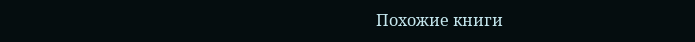Похожие книги